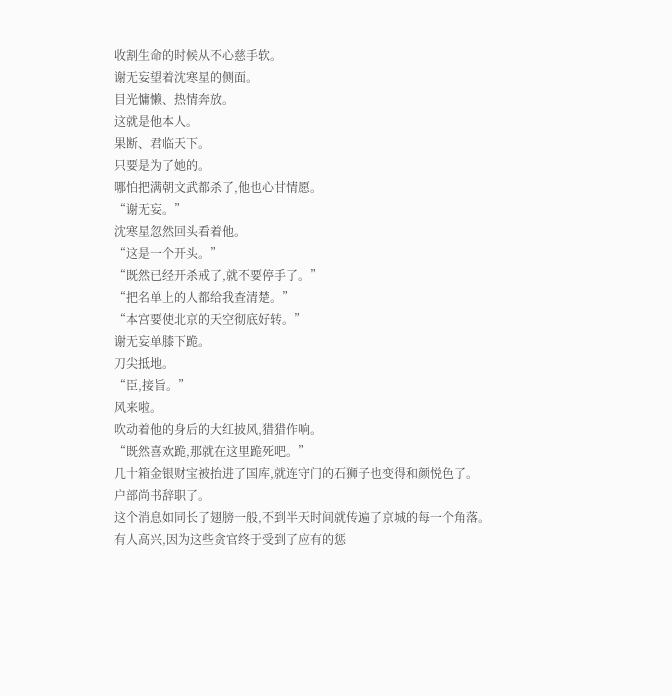收割生命的时候从不心慈手软。
谢无妄望着沈寒星的侧面。
目光慵懒、热情奔放。
这就是他本人。
果断、君临天下。
只要是为了她的。
哪怕把满朝文武都杀了,他也心甘情愿。
“谢无妄。”
沈寒星忽然回头看着他。
“这是一个开头。”
“既然已经开杀戒了,就不要停手了。”
“把名单上的人都给我查清楚。”
“本宫要使北京的天空彻底好转。”
谢无妄单膝下跪。
刀尖抵地。
“臣,接旨。”
风来啦。
吹动着他的身后的大红披风,猎猎作响。
“既然喜欢跪,那就在这里跪死吧。”
几十箱金银财宝被抬进了国库,就连守门的石狮子也变得和颜悦色了。
户部尚书辞职了。
这个消息如同长了翅膀一般,不到半天时间就传遍了京城的每一个角落。
有人高兴,因为这些贪官终于受到了应有的惩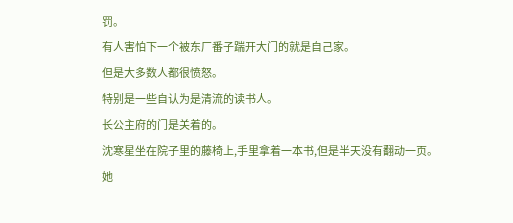罚。
有人害怕下一个被东厂番子踹开大门的就是自己家。
但是大多数人都很愤怒。
特别是一些自认为是清流的读书人。
长公主府的门是关着的。
沈寒星坐在院子里的藤椅上,手里拿着一本书,但是半天没有翻动一页。
她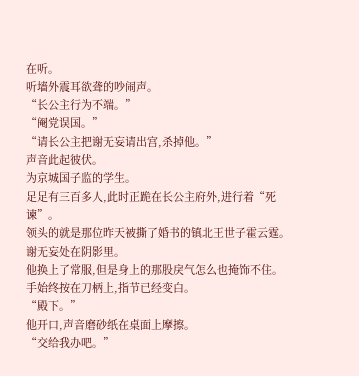在听。
听墙外震耳欲聋的吵闹声。
“长公主行为不端。”
“阉党误国。”
“请长公主把谢无妄请出宫,杀掉他。”
声音此起彼伏。
为京城国子监的学生。
足足有三百多人,此时正跪在长公主府外,进行着“死谏”。
领头的就是那位昨天被撕了婚书的镇北王世子霍云霆。
谢无妄处在阴影里。
他换上了常服,但是身上的那股戾气怎么也掩饰不住。
手始终按在刀柄上,指节已经变白。
“殿下。”
他开口,声音磨砂纸在桌面上摩擦。
“交给我办吧。”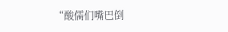“酸儒们嘴巴倒